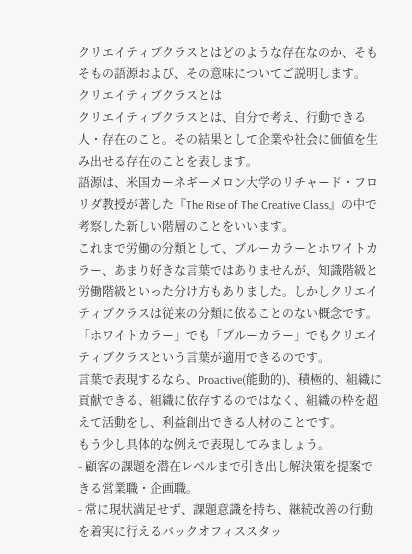クリエイティブクラスとはどのような存在なのか、そもそもの語源および、その意味についてご説明します。
クリエイティブクラスとは
クリエイティブクラスとは、自分で考え、行動できる人・存在のこと。その結果として企業や社会に価値を生み出せる存在のことを表します。
語源は、米国カーネギーメロン大学のリチャード・フロリダ教授が著した『The Rise of The Creative Class』の中で考察した新しい階層のことをいいます。
これまで労働の分類として、ブルーカラーとホワイトカラー、あまり好きな言葉ではありませんが、知識階級と労働階級といった分け方もありました。しかしクリエイティブクラスは従来の分類に依ることのない概念です。「ホワイトカラー」でも「ブルーカラー」でもクリエイティブクラスという言葉が適用できるのです。
言葉で表現するなら、Proactive(能動的)、積極的、組織に貢献できる、組織に依存するのではなく、組織の枠を超えて活動をし、利益創出できる人材のことです。
もう少し具体的な例えで表現してみましょう。
- 顧客の課題を潜在レベルまで引き出し解決策を提案できる営業職・企画職。
- 常に現状満足せず、課題意識を持ち、継続改善の行動を着実に行えるバックオフィススタッ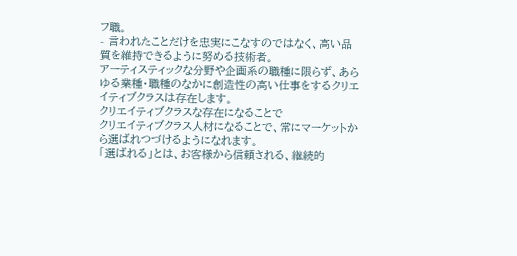フ職。
- 言われたことだけを忠実にこなすのではなく、高い品質を維持できるように努める技術者。
アーティスティックな分野や企画系の職種に限らず、あらゆる業種・職種のなかに創造性の高い仕事をするクリエイティブクラスは存在します。
クリエイティブクラスな存在になることで
クリエイティブクラス人材になることで、常にマーケットから選ばれつづけるようになれます。
「選ばれる」とは、お客様から信頼される、継続的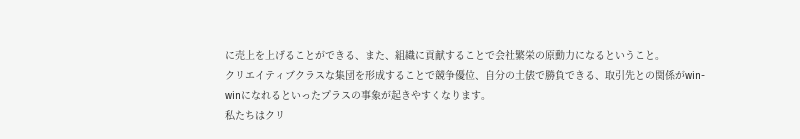に売上を上げることができる、また、組織に貢献することで会社繁栄の原動力になるということ。
クリエイティブクラスな集団を形成することで競争優位、自分の土俵で勝負できる、取引先との関係がwin-winになれるといったプラスの事象が起きやすくなります。
私たちはクリ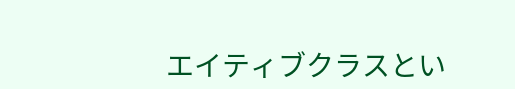エイティブクラスとい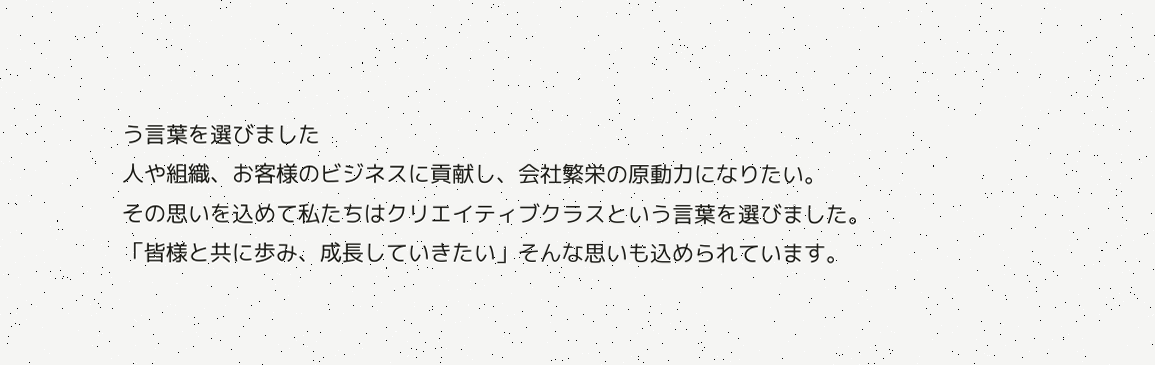う言葉を選びました
人や組織、お客様のビジネスに貢献し、会社繁栄の原動力になりたい。
その思いを込めて私たちはクリエイティブクラスという言葉を選びました。
「皆様と共に歩み、成長していきたい」そんな思いも込められています。